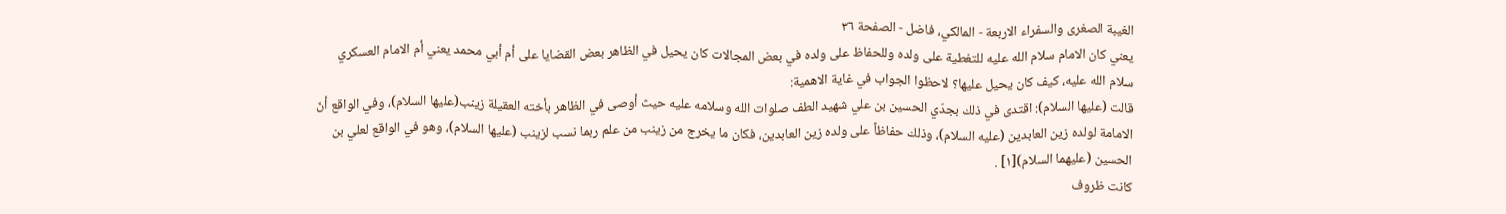الغيبة الصغرى والسفراء الاربعة - المالكي، فاضل - الصفحة ٣٦
يعني كان الامام سلام الله عليه للتغطية على ولده وللحفاظ على ولده في بعض المجالات كان يحيل في الظاهر بعض القضايا على أم أبي محمد يعني أم الامام العسكري سلام الله عليه، كيف كان يحيل عليها؟ لاحظوا الجواب في غاية الاهمية:
قالت (عليها السلام): اقتدى في ذلك بجدّي الحسين بن علي شهيد الطف صلوات الله وسلامه عليه حيث أوصى في الظاهر بأخته العقيلة زينب(عليها السلام)، وفي الواقع أنّ الامامة لولده زين العابدين (عليه السلام)، وذلك حفاظاً على ولده زين العابدين، فكان ما يخرج من زينب من علم ربما نسب لزينب (عليها السلام)، وهو في الواقع لعلي بن الحسين (عليهما السلام)[١] .
كانت ظروف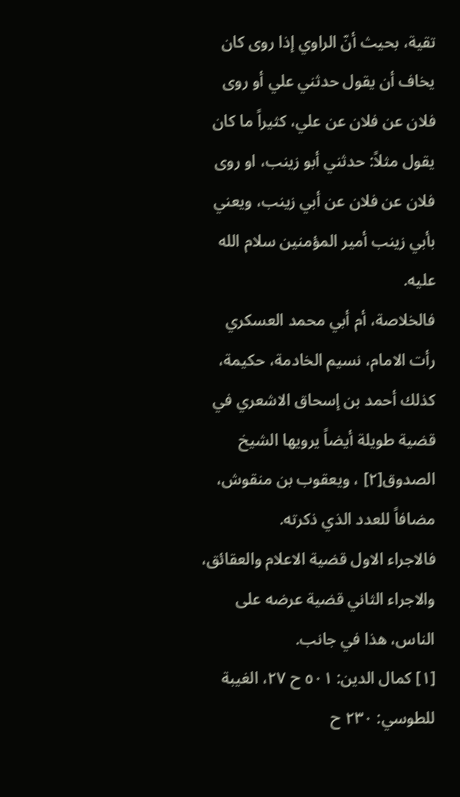تقية، بحيث أنّ الراوي إذا روى كان يخاف أن يقول حدثني علي أو روى فلان عن فلان عن علي، كثيراً ما كان يقول مثلاً: حدثني أبو زينب، او روى فلان عن فلان عن أبي زينب، ويعني بأبي زينب أمير المؤمنين سلام الله عليه.
فالخلاصة، أم أبي محمد العسكري رأت الامام، نسيم الخادمة، حكيمة، كذلك أحمد بن إسحاق الاشعري في قضية طويلة أيضاً يرويها الشيخ الصدوق[٢] ، ويعقوب بن منقوش، مضافاً للعدد الذي ذكرته.
فالاجراء الاول قضية الاعلام والعقائق، والاجراء الثاني قضية عرضه على الناس، هذا في جانب.
[١] كمال الدين: ٥٠١ ح ٢٧، الغيبة للطوسي: ٢٣٠ ح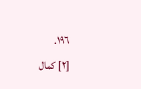١٩٦.
[٢] كمال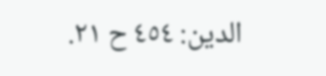الدين: ٤٥٤ ح ٢١.